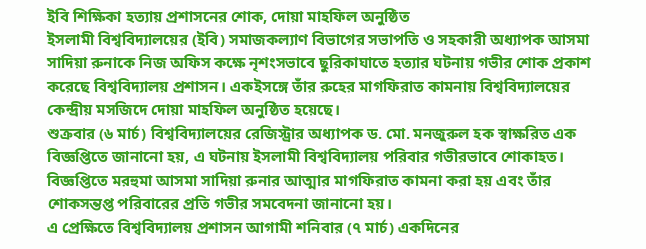ইবি শিক্ষিকা হত্যায় প্রশাসনের শোক, দোয়া মাহফিল অনুষ্ঠিত
ইসলামী বিশ্ববিদ্যালয়ের (ইবি) সমাজকল্যাণ বিভাগের সভাপতি ও সহকারী অধ্যাপক আসমা সাদিয়া রুনাকে নিজ অফিস কক্ষে নৃশংসভাবে ছুরিকাঘাতে হত্যার ঘটনায় গভীর শোক প্রকাশ করেছে বিশ্ববিদ্যালয় প্রশাসন। একইসঙ্গে তাঁর রুহের মাগফিরাত কামনায় বিশ্ববিদ্যালয়ের কেন্দ্রীয় মসজিদে দোয়া মাহফিল অনুষ্ঠিত হয়েছে।
শুক্রবার (৬ মার্চ) বিশ্ববিদ্যালয়ের রেজিস্ট্রার অধ্যাপক ড. মো. মনজুরুল হক স্বাক্ষরিত এক বিজ্ঞপ্তিতে জানানো হয়, এ ঘটনায় ইসলামী বিশ্ববিদ্যালয় পরিবার গভীরভাবে শোকাহত। বিজ্ঞপ্তিতে মরহুমা আসমা সাদিয়া রুনার আত্মার মাগফিরাত কামনা করা হয় এবং তাঁর শোকসন্তপ্ত পরিবারের প্রতি গভীর সমবেদনা জানানো হয়।
এ প্রেক্ষিতে বিশ্ববিদ্যালয় প্রশাসন আগামী শনিবার (৭ মার্চ) একদিনের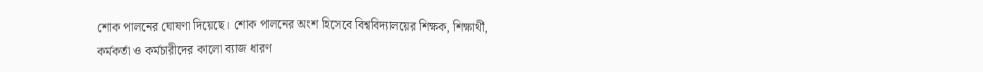শোক পালনের ঘোষণা দিয়েছে। শোক পালনের অংশ হিসেবে বিশ্ববিদ্যালয়ের শিক্ষক, শিক্ষার্থী, কর্মকর্তা ও কর্মচারীদের কালো ব্যাজ ধারণ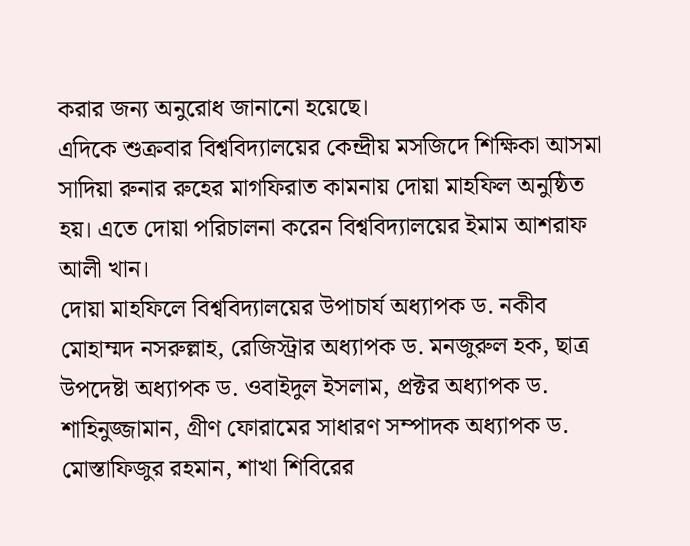করার জন্য অনুরোধ জানানো হয়েছে।
এদিকে শুক্রবার বিশ্ববিদ্যালয়ের কেন্দ্রীয় মসজিদে শিক্ষিকা আসমা সাদিয়া রুনার রুহের মাগফিরাত কামনায় দোয়া মাহফিল অনুষ্ঠিত হয়। এতে দোয়া পরিচালনা করেন বিশ্ববিদ্যালয়ের ইমাম আশরাফ আলী খান।
দোয়া মাহফিলে বিশ্ববিদ্যালয়ের উপাচার্য অধ্যাপক ড. নকীব মোহাম্মদ নসরুল্লাহ, রেজিস্ট্রার অধ্যাপক ড. মনজুরুল হক, ছাত্র উপদেষ্টা অধ্যাপক ড. ওবাইদুল ইসলাম, প্রক্টর অধ্যাপক ড. শাহিনুজ্জামান, গ্রীণ ফোরামের সাধারণ সম্পাদক অধ্যাপক ড. মোস্তাফিজুর রহমান, শাখা শিবিরের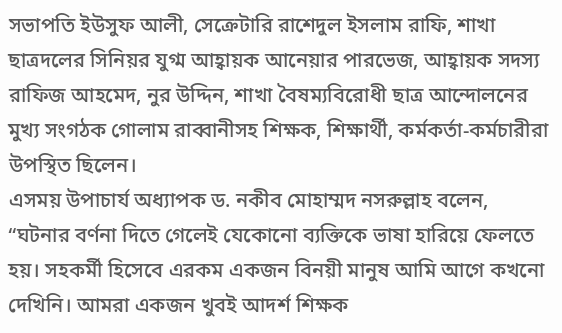সভাপতি ইউসুফ আলী, সেক্রেটারি রাশেদুল ইসলাম রাফি, শাখা ছাত্রদলের সিনিয়র যুগ্ম আহ্বায়ক আনেয়ার পারভেজ, আহ্বায়ক সদস্য রাফিজ আহমেদ, নুর উদ্দিন, শাখা বৈষম্যবিরোধী ছাত্র আন্দোলনের মুখ্য সংগঠক গোলাম রাব্বানীসহ শিক্ষক, শিক্ষার্থী, কর্মকর্তা-কর্মচারীরা উপস্থিত ছিলেন।
এসময় উপাচার্য অধ্যাপক ড. নকীব মোহাম্মদ নসরুল্লাহ বলেন, “ঘটনার বর্ণনা দিতে গেলেই যেকোনো ব্যক্তিকে ভাষা হারিয়ে ফেলতে হয়। সহকর্মী হিসেবে এরকম একজন বিনয়ী মানুষ আমি আগে কখনো দেখিনি। আমরা একজন খুবই আদর্শ শিক্ষক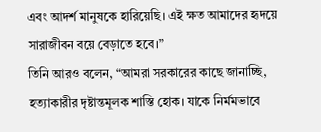এবং আদর্শ মানুষকে হারিয়েছি। এই ক্ষত আমাদের হৃদয়ে সারাজীবন বয়ে বেড়াতে হবে।”
তিনি আরও বলেন, “আমরা সরকারের কাছে জানাচ্ছি, হত্যাকারীর দৃষ্টান্তমূলক শাস্তি হোক। যাকে নির্মমভাবে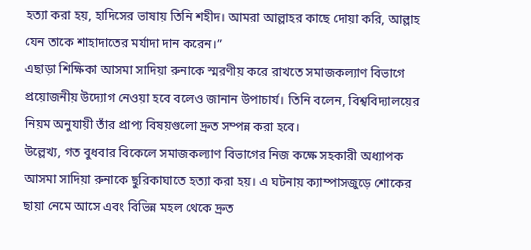হত্যা করা হয়, হাদিসের ভাষায় তিনি শহীদ। আমরা আল্লাহর কাছে দোয়া করি, আল্লাহ যেন তাকে শাহাদাতের মর্যাদা দান করেন।”
এছাড়া শিক্ষিকা আসমা সাদিয়া রুনাকে স্মরণীয় করে রাখতে সমাজকল্যাণ বিভাগে প্রয়োজনীয় উদ্যোগ নেওয়া হবে বলেও জানান উপাচার্য। তিনি বলেন, বিশ্ববিদ্যালয়ের নিয়ম অনুযায়ী তাঁর প্রাপ্য বিষয়গুলো দ্রুত সম্পন্ন করা হবে।
উল্লেখ্য, গত বুধবার বিকেলে সমাজকল্যাণ বিভাগের নিজ কক্ষে সহকারী অধ্যাপক আসমা সাদিয়া রুনাকে ছুরিকাঘাতে হত্যা করা হয়। এ ঘটনায় ক্যাম্পাসজুড়ে শোকের ছায়া নেমে আসে এবং বিভিন্ন মহল থেকে দ্রুত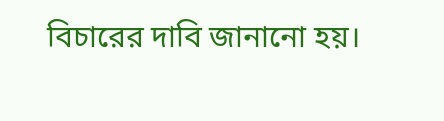বিচারের দাবি জানানো হয়।